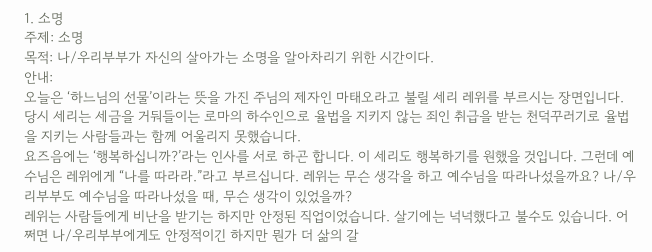1. 소명
주제: 소명
목적: 나/우리부부가 자신의 살아가는 소명을 알아차리기 위한 시간이다.
안내:
오늘은 ‘하느님의 선물’이라는 뜻을 가진 주님의 제자인 마태오라고 불릴 세리 레위를 부르시는 장면입니다. 당시 세리는 세금을 거둬들이는 로마의 하수인으로 율법을 지키지 않는 죄인 취급을 받는 천덕꾸러기로 율법을 지키는 사람들과는 함께 어울리지 못했습니다.
요즈음에는 ‘행복하십니까?’라는 인사를 서로 하곤 합니다. 이 세리도 행복하기를 원했을 것입니다. 그런데 예수님은 레위에게 “나를 따라라.”라고 부르십니다. 레위는 무슨 생각을 하고 예수님을 따라나섰을까요? 나/우리부부도 예수님을 따라나섰을 때, 무슨 생각이 있었을까?
레위는 사람들에게 비난을 받기는 하지만 안정된 직업이었습니다. 살기에는 넉넉했다고 불수도 있습니다. 어쩌면 나/우리부부에게도 안정적이긴 하지만 뭔가 더 삶의 갈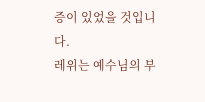증이 있었을 것입니다.
레위는 예수님의 부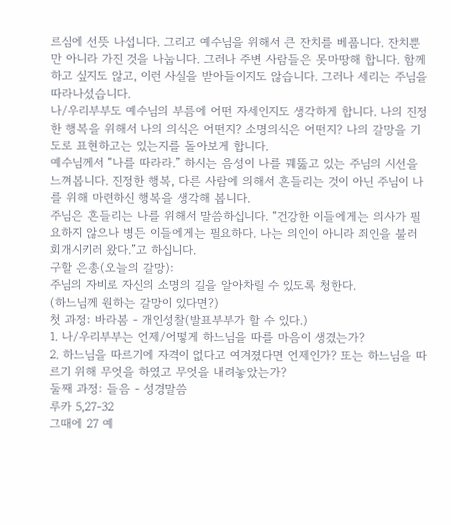르심에 선뜻 나섭니다. 그리고 예수님을 위해서 큰 잔치를 베풉니다. 잔치뿐만 아니라 가진 것을 나눕니다. 그러나 주변 사람들은 못마땅해 합니다. 함께하고 싶지도 않고, 이런 사실을 받아들이지도 않습니다. 그러나 세리는 주님을 따라나섰습니다.
나/우리부부도 예수님의 부름에 어떤 자세인지도 생각하게 합니다. 나의 진정한 행복을 위해서 나의 의식은 어떤지? 소명의식은 어떤지? 나의 갈망을 기도로 표현하고는 있는지를 돌아보게 합니다.
예수님께서 “나를 따라라.” 하시는 음성이 나를 꿰뚫고 있는 주님의 시선을 느껴봅니다. 진정한 행복, 다른 사람에 의해서 흔들리는 것이 아닌 주님이 나를 위해 마련하신 행복을 생각해 봅니다.
주님은 흔들리는 나를 위해서 말씀하십니다. “건강한 이들에게는 의사가 필요하지 않으나 병든 이들에게는 필요하다. 나는 의인이 아니라 죄인을 불러 회개시키러 왔다.”고 하십니다.
구할 은총(오늘의 갈망):
주님의 자비로 자신의 소명의 길을 알아차릴 수 있도록 청한다.
(하느님께 원하는 갈망이 있다면?)
첫 과정: 바라봄 - 개인성찰(발표부부가 할 수 있다.)
1. 나/우리부부는 언제/어떻게 하느님을 따를 마음이 생겼는가?
2. 하느님을 따르기에 자격이 없다고 여겨졌다면 언제인가? 또는 하느님을 따르기 위해 무엇을 하였고 무엇을 내려놓았는가?
둘째 과정: 들음 - 성경말씀
루카 5,27-32
그때에 27 예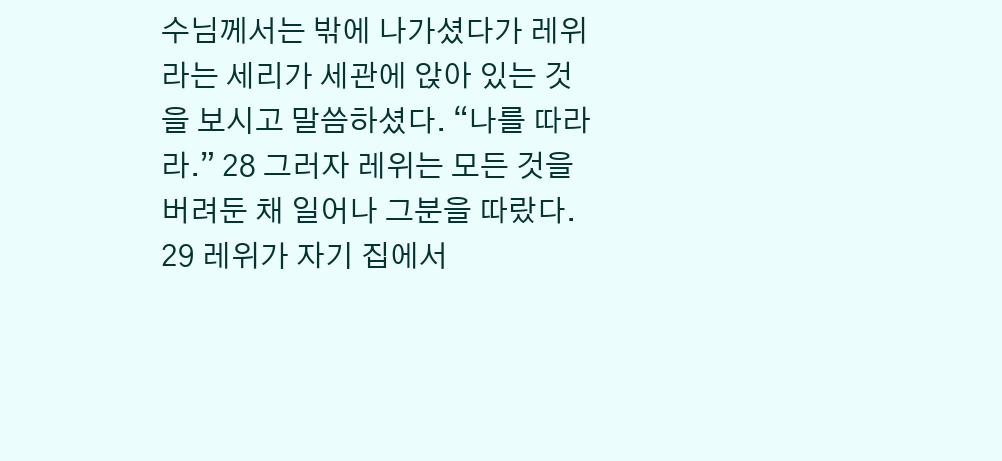수님께서는 밖에 나가셨다가 레위라는 세리가 세관에 앉아 있는 것을 보시고 말씀하셨다. “나를 따라라.” 28 그러자 레위는 모든 것을 버려둔 채 일어나 그분을 따랐다.
29 레위가 자기 집에서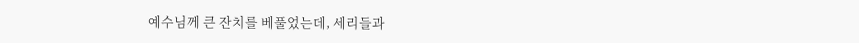예수님께 큰 잔치를 베풀었는데, 세리들과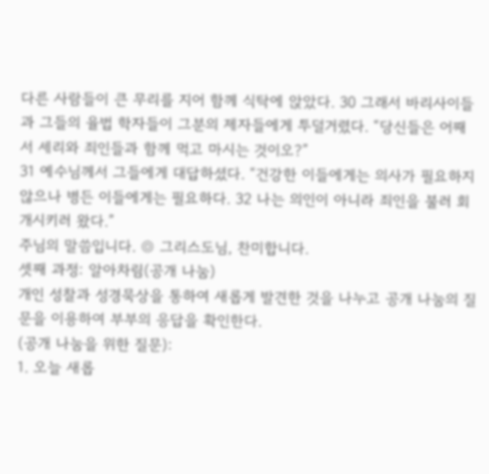다른 사람들이 큰 무리를 지어 함께 식탁에 앉았다. 30 그래서 바리사이들과 그들의 율법 학자들이 그분의 제자들에게 투덜거렸다. “당신들은 어째서 세리와 죄인들과 함께 먹고 마시는 것이오?”
31 예수님께서 그들에게 대답하셨다. “건강한 이들에게는 의사가 필요하지 않으나 병든 이들에게는 필요하다. 32 나는 의인이 아니라 죄인을 불러 회개시키러 왔다.”
주님의 말씀입니다. ◎ 그리스도님, 찬미합니다.
셋째 과정: 알아차림(공개 나눔)
개인 성찰과 성경묵상을 통하여 새롭게 발견한 것을 나누고 공개 나눔의 질문을 이용하여 부부의 응답을 확인한다.
(공개 나눔을 위한 질문):
1. 오늘 새롭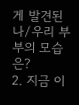게 발견된 나/우리 부부의 모습은?
2. 지금 이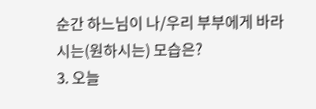순간 하느님이 나/우리 부부에게 바라시는(원하시는) 모습은?
3. 오늘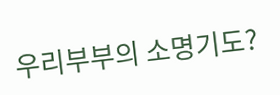우리부부의 소명기도?